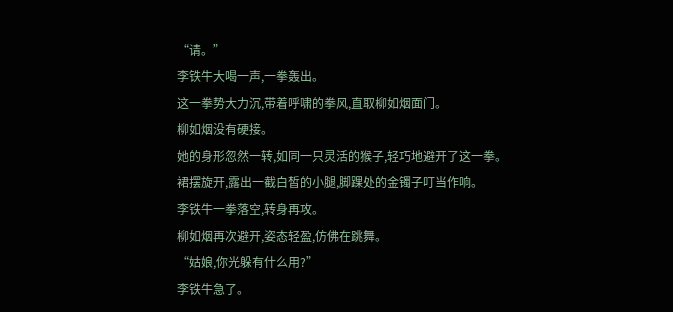“请。”
李铁牛大喝一声,一拳轰出。
这一拳势大力沉,带着呼啸的拳风,直取柳如烟面门。
柳如烟没有硬接。
她的身形忽然一转,如同一只灵活的猴子,轻巧地避开了这一拳。
裙摆旋开,露出一截白皙的小腿,脚踝处的金镯子叮当作响。
李铁牛一拳落空,转身再攻。
柳如烟再次避开,姿态轻盈,仿佛在跳舞。
“姑娘,你光躲有什么用?”
李铁牛急了。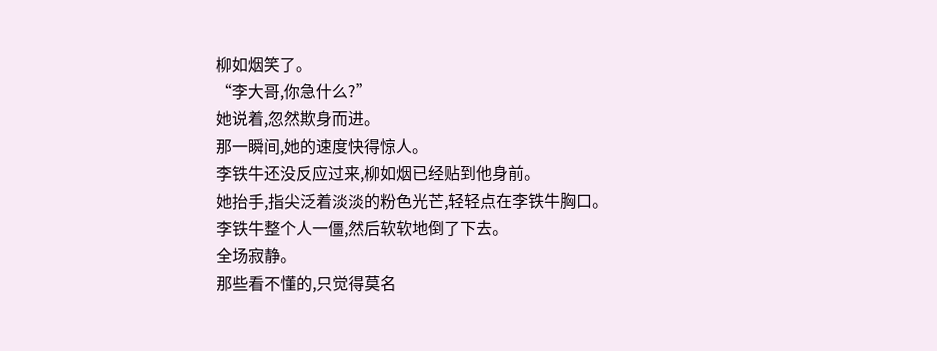柳如烟笑了。
“李大哥,你急什么?”
她说着,忽然欺身而进。
那一瞬间,她的速度快得惊人。
李铁牛还没反应过来,柳如烟已经贴到他身前。
她抬手,指尖泛着淡淡的粉色光芒,轻轻点在李铁牛胸口。
李铁牛整个人一僵,然后软软地倒了下去。
全场寂静。
那些看不懂的,只觉得莫名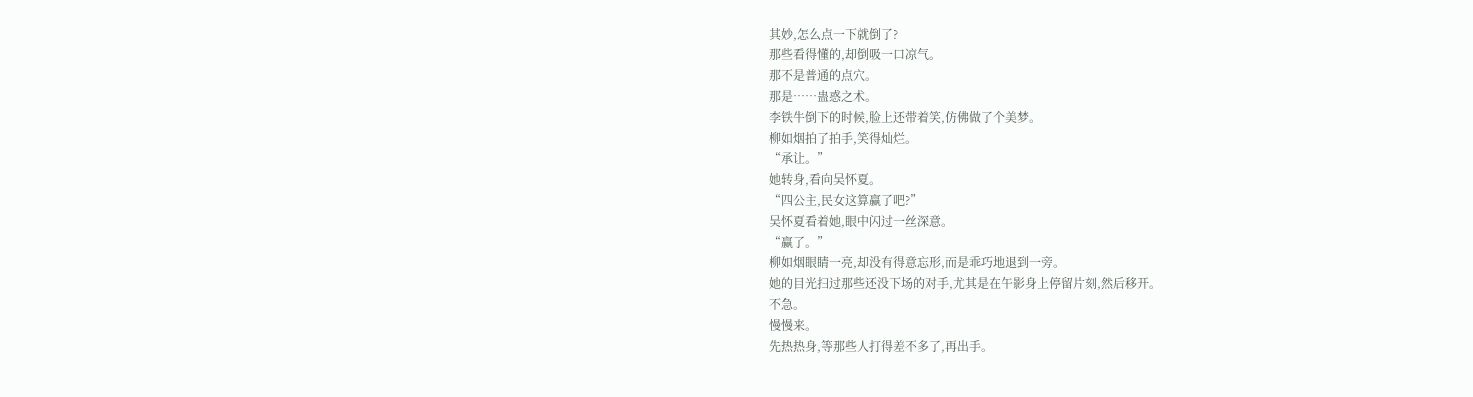其妙,怎么点一下就倒了?
那些看得懂的,却倒吸一口凉气。
那不是普通的点穴。
那是……蛊惑之术。
李铁牛倒下的时候,脸上还带着笑,仿佛做了个美梦。
柳如烟拍了拍手,笑得灿烂。
“承让。”
她转身,看向吴怀夏。
“四公主,民女这算赢了吧?”
吴怀夏看着她,眼中闪过一丝深意。
“赢了。”
柳如烟眼睛一亮,却没有得意忘形,而是乖巧地退到一旁。
她的目光扫过那些还没下场的对手,尤其是在午影身上停留片刻,然后移开。
不急。
慢慢来。
先热热身,等那些人打得差不多了,再出手。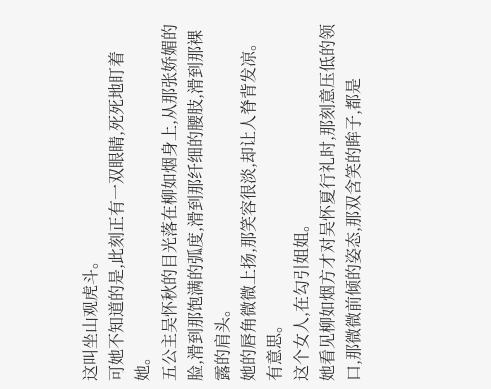这叫坐山观虎斗。
可她不知道的是,此刻正有一双眼睛,死死地盯着她。
五公主吴怀秋的目光落在柳如烟身上,从那张娇媚的脸,滑到那饱满的弧度,滑到那纤细的腰肢,滑到那裸露的肩头。
她的唇角微微上扬,那笑容很淡,却让人脊背发凉。
有意思。
这个女人,在勾引姐姐。
她看见柳如烟方才对吴怀夏行礼时,那刻意压低的领口,那微微前倾的姿态,那双含笑的眸子,都是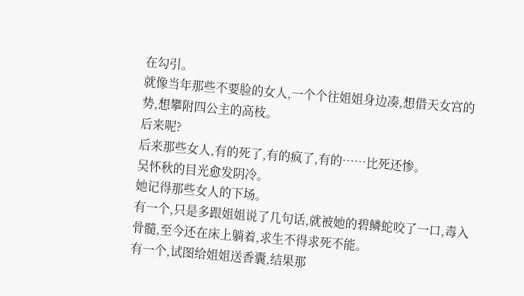在勾引。
就像当年那些不要脸的女人,一个个往姐姐身边凑,想借天女宫的势,想攀附四公主的高枝。
后来呢?
后来那些女人,有的死了,有的疯了,有的……比死还惨。
吴怀秋的目光愈发阴冷。
她记得那些女人的下场。
有一个,只是多跟姐姐说了几句话,就被她的碧鳞蛇咬了一口,毒入骨髓,至今还在床上躺着,求生不得求死不能。
有一个,试图给姐姐送香囊,结果那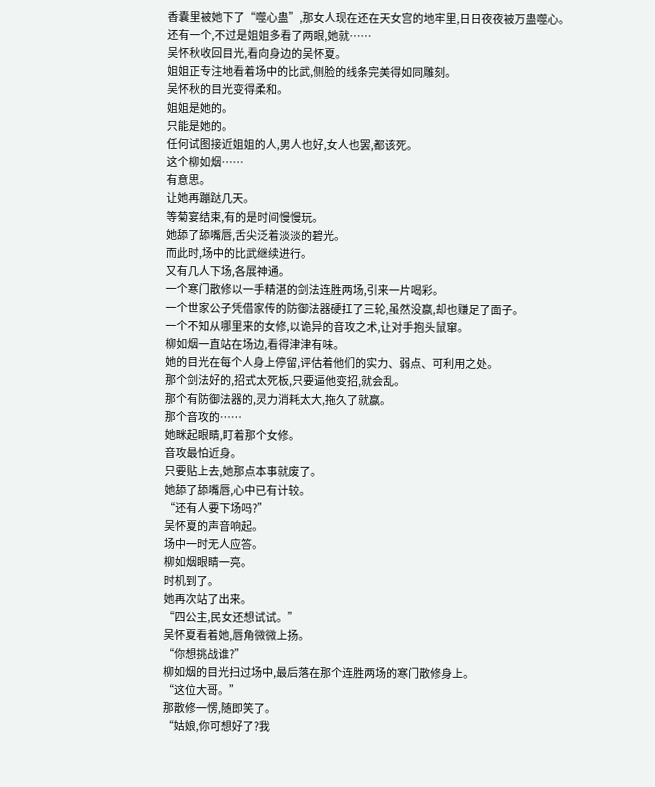香囊里被她下了“噬心蛊”,那女人现在还在天女宫的地牢里,日日夜夜被万蛊噬心。
还有一个,不过是姐姐多看了两眼,她就……
吴怀秋收回目光,看向身边的吴怀夏。
姐姐正专注地看着场中的比武,侧脸的线条完美得如同雕刻。
吴怀秋的目光变得柔和。
姐姐是她的。
只能是她的。
任何试图接近姐姐的人,男人也好,女人也罢,都该死。
这个柳如烟……
有意思。
让她再蹦跶几天。
等菊宴结束,有的是时间慢慢玩。
她舔了舔嘴唇,舌尖泛着淡淡的碧光。
而此时,场中的比武继续进行。
又有几人下场,各展神通。
一个寒门散修以一手精湛的剑法连胜两场,引来一片喝彩。
一个世家公子凭借家传的防御法器硬扛了三轮,虽然没赢,却也赚足了面子。
一个不知从哪里来的女修,以诡异的音攻之术,让对手抱头鼠窜。
柳如烟一直站在场边,看得津津有味。
她的目光在每个人身上停留,评估着他们的实力、弱点、可利用之处。
那个剑法好的,招式太死板,只要逼他变招,就会乱。
那个有防御法器的,灵力消耗太大,拖久了就赢。
那个音攻的……
她眯起眼睛,盯着那个女修。
音攻最怕近身。
只要贴上去,她那点本事就废了。
她舔了舔嘴唇,心中已有计较。
“还有人要下场吗?”
吴怀夏的声音响起。
场中一时无人应答。
柳如烟眼睛一亮。
时机到了。
她再次站了出来。
“四公主,民女还想试试。”
吴怀夏看着她,唇角微微上扬。
“你想挑战谁?”
柳如烟的目光扫过场中,最后落在那个连胜两场的寒门散修身上。
“这位大哥。”
那散修一愣,随即笑了。
“姑娘,你可想好了?我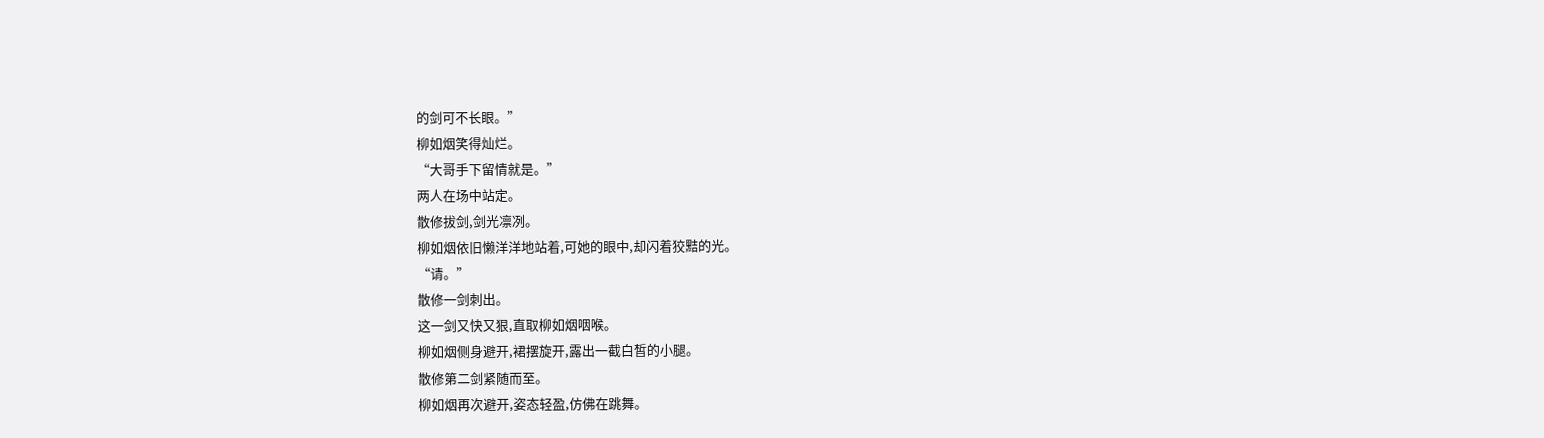的剑可不长眼。”
柳如烟笑得灿烂。
“大哥手下留情就是。”
两人在场中站定。
散修拔剑,剑光凛冽。
柳如烟依旧懒洋洋地站着,可她的眼中,却闪着狡黠的光。
“请。”
散修一剑刺出。
这一剑又快又狠,直取柳如烟咽喉。
柳如烟侧身避开,裙摆旋开,露出一截白皙的小腿。
散修第二剑紧随而至。
柳如烟再次避开,姿态轻盈,仿佛在跳舞。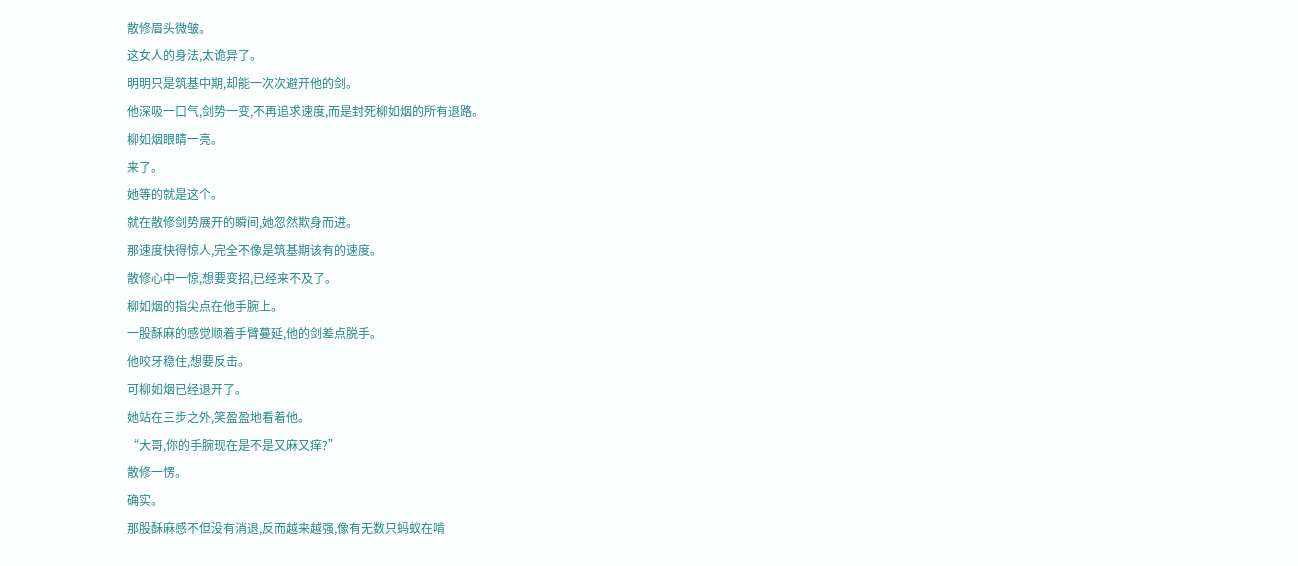散修眉头微皱。
这女人的身法,太诡异了。
明明只是筑基中期,却能一次次避开他的剑。
他深吸一口气,剑势一变,不再追求速度,而是封死柳如烟的所有退路。
柳如烟眼睛一亮。
来了。
她等的就是这个。
就在散修剑势展开的瞬间,她忽然欺身而进。
那速度快得惊人,完全不像是筑基期该有的速度。
散修心中一惊,想要变招,已经来不及了。
柳如烟的指尖点在他手腕上。
一股酥麻的感觉顺着手臂蔓延,他的剑差点脱手。
他咬牙稳住,想要反击。
可柳如烟已经退开了。
她站在三步之外,笑盈盈地看着他。
“大哥,你的手腕现在是不是又麻又痒?”
散修一愣。
确实。
那股酥麻感不但没有消退,反而越来越强,像有无数只蚂蚁在啃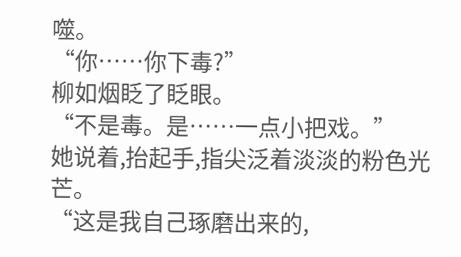噬。
“你……你下毒?”
柳如烟眨了眨眼。
“不是毒。是……一点小把戏。”
她说着,抬起手,指尖泛着淡淡的粉色光芒。
“这是我自己琢磨出来的,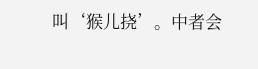叫‘猴儿挠’。中者会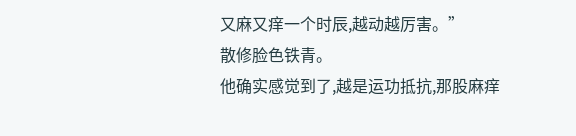又麻又痒一个时辰,越动越厉害。”
散修脸色铁青。
他确实感觉到了,越是运功抵抗,那股麻痒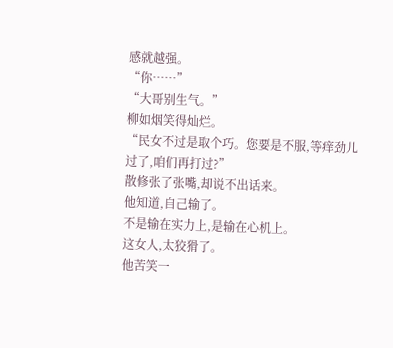感就越强。
“你……”
“大哥别生气。”
柳如烟笑得灿烂。
“民女不过是取个巧。您要是不服,等痒劲儿过了,咱们再打过?”
散修张了张嘴,却说不出话来。
他知道,自己输了。
不是输在实力上,是输在心机上。
这女人,太狡猾了。
他苦笑一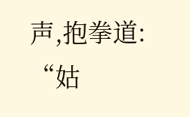声,抱拳道:
“姑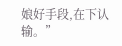娘好手段,在下认输。”